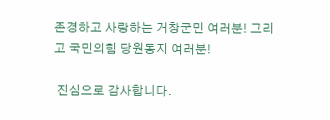존경하고 사랑하는 거창군민 여러분! 그리고 국민의힘 당원동지 여러분!

 진심으로 감사합니다.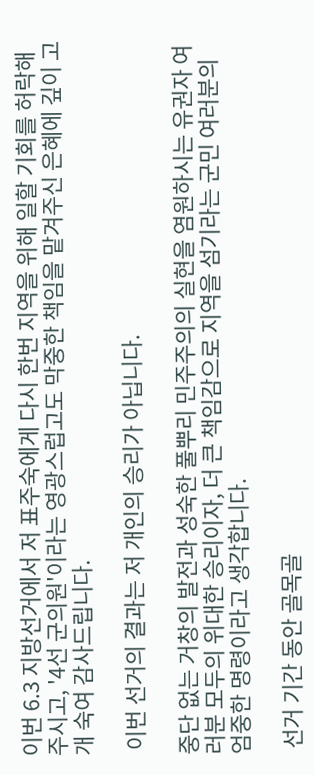이번 6.3 지방선거에서 저 표주숙에게 다시 한번 지역을 위해 일할 기회를 허락해 주시고, '4선 군의원'이라는 영광스럽고도 막중한 책임을 맡겨주신 은혜에 깊이 고개 숙여 감사드립니다.

 이번 선거의 결과는 저 개인의 승리가 아닙니다.

중단 없는 거창의 발전과 성숙한 풀뿌리 민주주의의 실현을 염원하시는 유권자 여러분 모두의 위대한 승리이자, 더 큰 책임감으로 지역을 섬기라는 군민 여러분의 엄중한 명령이라고 생각합니다.

 선거 기간 동안 골목골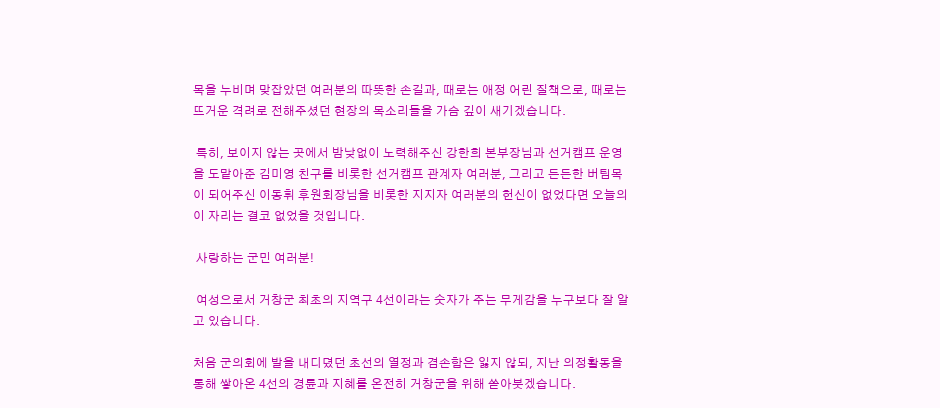목을 누비며 맞잡았던 여러분의 따뜻한 손길과, 때로는 애정 어린 질책으로, 때로는 뜨거운 격려로 전해주셨던 현장의 목소리들을 가슴 깊이 새기겠습니다.

 특히, 보이지 않는 곳에서 밤낮없이 노력해주신 강한희 본부장님과 선거캠프 운영을 도맡아준 김미영 친구를 비롯한 선거캠프 관계자 여러분, 그리고 든든한 버팀목이 되어주신 이동휘 후원회장님을 비롯한 지지자 여러분의 헌신이 없었다면 오늘의 이 자리는 결코 없었을 것입니다.

 사랑하는 군민 여러분!

 여성으로서 거창군 최초의 지역구 4선이라는 숫자가 주는 무게감을 누구보다 잘 알고 있습니다.

처음 군의회에 발을 내디뎠던 초선의 열정과 겸손함은 잃지 않되, 지난 의정활동을 통해 쌓아온 4선의 경륜과 지혜를 온전히 거창군을 위해 쏟아붓겠습니다.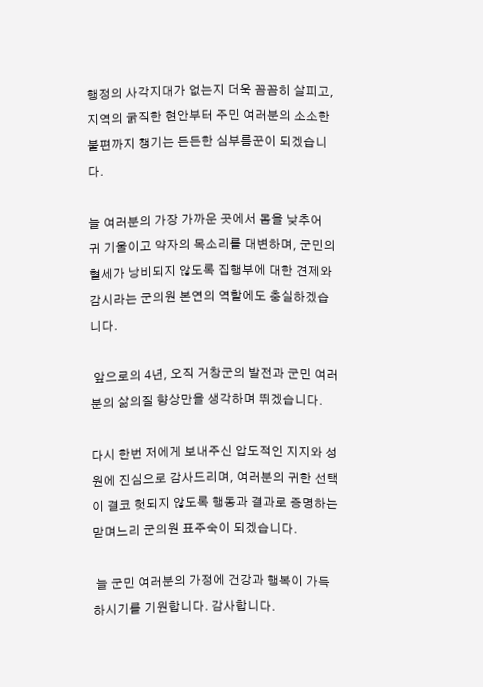행정의 사각지대가 없는지 더욱 꼼꼼히 살피고, 지역의 굵직한 현안부터 주민 여러분의 소소한 불편까지 챙기는 든든한 심부름꾼이 되겠습니다.

늘 여러분의 가장 가까운 곳에서 몸을 낮추어 귀 기울이고 약자의 목소리를 대변하며, 군민의 혈세가 낭비되지 않도록 집행부에 대한 견제와 감시라는 군의원 본연의 역할에도 충실하겠습니다.

 앞으로의 4년, 오직 거창군의 발전과 군민 여러분의 삶의질 향상만을 생각하며 뛰겠습니다.

다시 한번 저에게 보내주신 압도적인 지지와 성원에 진심으로 감사드리며, 여러분의 귀한 선택이 결코 헛되지 않도록 행동과 결과로 증명하는 맏며느리 군의원 표주숙이 되겠습니다.

 늘 군민 여러분의 가정에 건강과 행복이 가득하시기를 기원합니다. 감사합니다.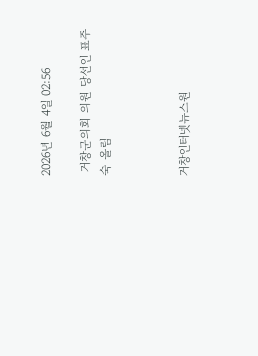2026년 6월 4일 02:56

 거창군의회 의원 당선인 표주숙 올림



거창인터넷뉴스원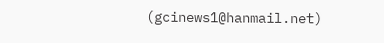(gcinews1@hanmail.net)